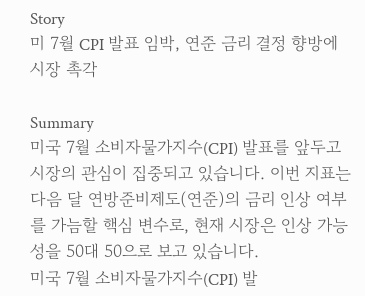Story
미 7월 CPI 발표 임박, 연준 금리 결정 향방에 시장 촉각

Summary
미국 7월 소비자물가지수(CPI) 발표를 앞두고 시장의 관심이 집중되고 있습니다. 이번 지표는 다음 달 연방준비제도(연준)의 금리 인상 여부를 가늠할 핵심 변수로, 현재 시장은 인상 가능성을 50대 50으로 보고 있습니다.
미국 7월 소비자물가지수(CPI) 발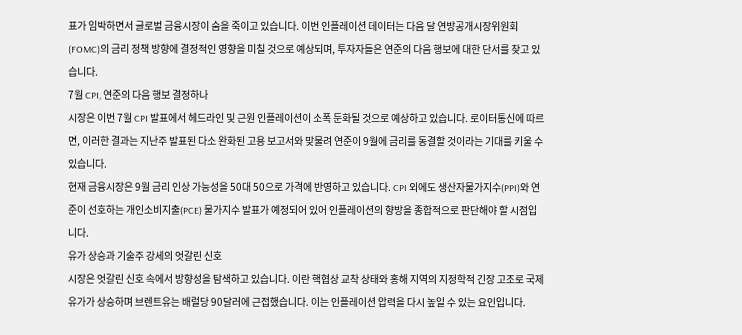표가 임박하면서 글로벌 금융시장이 숨을 죽이고 있습니다. 이번 인플레이션 데이터는 다음 달 연방공개시장위원회(FOMC)의 금리 정책 방향에 결정적인 영향을 미칠 것으로 예상되며, 투자자들은 연준의 다음 행보에 대한 단서를 찾고 있습니다.
7월 CPI, 연준의 다음 행보 결정하나
시장은 이번 7월 CPI 발표에서 헤드라인 및 근원 인플레이션이 소폭 둔화될 것으로 예상하고 있습니다. 로이터통신에 따르면, 이러한 결과는 지난주 발표된 다소 완화된 고용 보고서와 맞물려 연준이 9월에 금리를 동결할 것이라는 기대를 키울 수 있습니다.
현재 금융시장은 9월 금리 인상 가능성을 50대 50으로 가격에 반영하고 있습니다. CPI 외에도 생산자물가지수(PPI)와 연준이 선호하는 개인소비지출(PCE) 물가지수 발표가 예정되어 있어 인플레이션의 향방을 종합적으로 판단해야 할 시점입니다.
유가 상승과 기술주 강세의 엇갈린 신호
시장은 엇갈린 신호 속에서 방향성을 탐색하고 있습니다. 이란 핵협상 교착 상태와 홍해 지역의 지정학적 긴장 고조로 국제 유가가 상승하며 브렌트유는 배럴당 90달러에 근접했습니다. 이는 인플레이션 압력을 다시 높일 수 있는 요인입니다.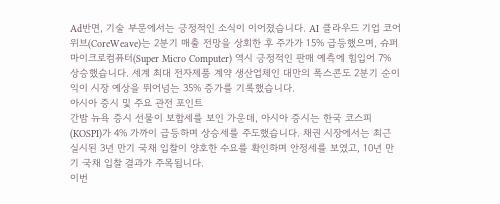Ad반면, 기술 부문에서는 긍정적인 소식이 이어졌습니다. AI 클라우드 기업 코어위브(CoreWeave)는 2분기 매출 전망을 상회한 후 주가가 15% 급등했으며, 슈퍼마이크로컴퓨터(Super Micro Computer) 역시 긍정적인 판매 예측에 힘입어 7% 상승했습니다. 세계 최대 전자제품 계약 생산업체인 대만의 폭스콘도 2분기 순이익이 시장 예상을 뛰어넘는 35% 증가를 기록했습니다.
아시아 증시 및 주요 관전 포인트
간밤 뉴욕 증시 선물이 보합세를 보인 가운데, 아시아 증시는 한국 코스피(KOSPI)가 4% 가까이 급등하며 상승세를 주도했습니다. 채권 시장에서는 최근 실시된 3년 만기 국채 입찰이 양호한 수요를 확인하며 안정세를 보였고, 10년 만기 국채 입찰 결과가 주목됩니다.
이번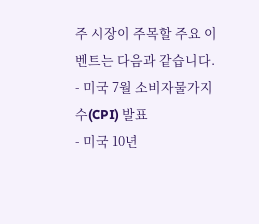주 시장이 주목할 주요 이벤트는 다음과 같습니다.
- 미국 7월 소비자물가지수(CPI) 발표
- 미국 10년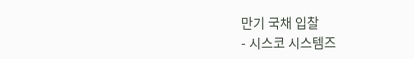만기 국채 입찰
- 시스코 시스템즈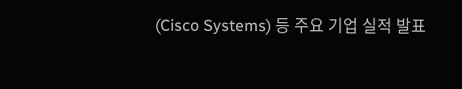(Cisco Systems) 등 주요 기업 실적 발표